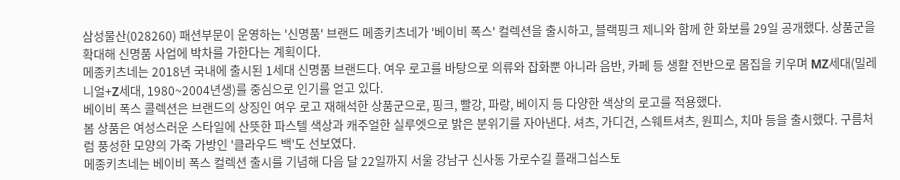삼성물산(028260) 패션부문이 운영하는 '신명품' 브랜드 메종키츠네가 '베이비 폭스' 컬렉션을 출시하고, 블랙핑크 제니와 함께 한 화보를 29일 공개했다. 상품군을 확대해 신명품 사업에 박차를 가한다는 계획이다.
메종키츠네는 2018년 국내에 출시된 1세대 신명품 브랜드다. 여우 로고를 바탕으로 의류와 잡화뿐 아니라 음반, 카페 등 생활 전반으로 몸집을 키우며 MZ세대(밀레니얼+Z세대, 1980~2004년생)를 중심으로 인기를 얻고 있다.
베이비 폭스 콜렉션은 브랜드의 상징인 여우 로고 재해석한 상품군으로, 핑크, 빨강, 파랑, 베이지 등 다양한 색상의 로고를 적용했다.
봄 상품은 여성스러운 스타일에 산뜻한 파스텔 색상과 캐주얼한 실루엣으로 밝은 분위기를 자아낸다. 셔츠, 가디건, 스웨트셔츠, 원피스, 치마 등을 출시했다. 구름처럼 풍성한 모양의 가죽 가방인 '클라우드 백'도 선보였다.
메종키츠네는 베이비 폭스 컬렉션 출시를 기념해 다음 달 22일까지 서울 강남구 신사동 가로수길 플래그십스토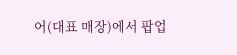어(대표 매장)에서 팝업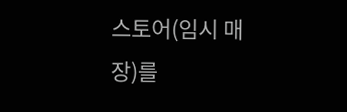스토어(임시 매장)를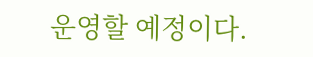운영할 예정이다.